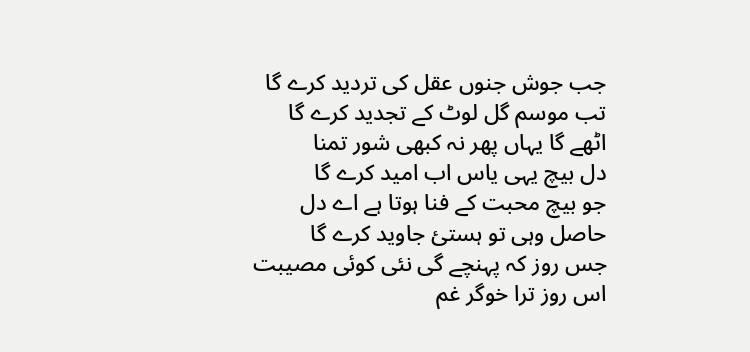جب جوش جنوں عقل کی تردید کرے گا
تب موسم گل لوٹ کے تجدید کرے گا
اٹھے گا یہاں پھر نہ کبھی شور تمنا
دل بیچ یہی یاس اب امید کرے گا
جو بیچ محبت کے فنا ہوتا ہے اے دل
حاصل وہی تو ہستیٔ جاوید کرے گا
جس روز کہ پہنچے گی نئی کوئی مصیبت
اس روز ترا خوگر غم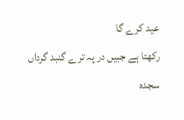عید کرے گا
رکھتا ہے جبیں در پہ ترے گنبد گرداں
سجدہ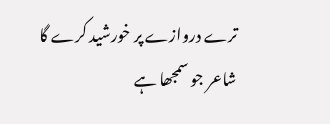ترے دروازے پر خورشید کرے گا
شاعر جو سمجھا ہے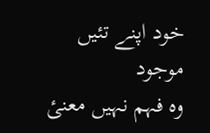خود اپنے تئیں موجود
وہ فہم نہیں معنیٔ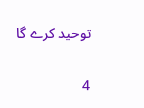توحید کرے گا

4